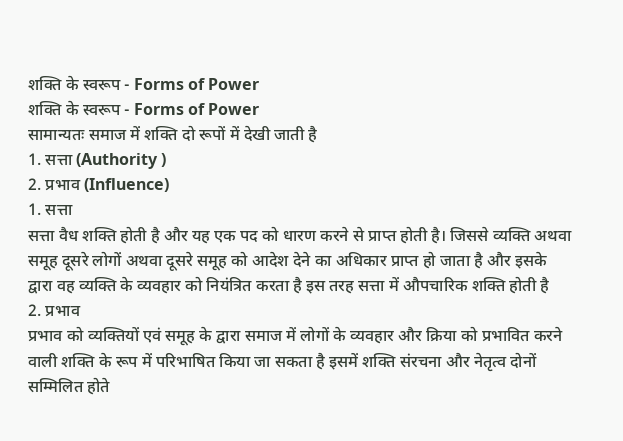शक्ति के स्वरूप - Forms of Power
शक्ति के स्वरूप - Forms of Power
सामान्यतः समाज में शक्ति दो रूपों में देखी जाती है
1. सत्ता (Authority )
2. प्रभाव (Influence)
1. सत्ता
सत्ता वैध शक्ति होती है और यह एक पद को धारण करने से प्राप्त होती है। जिससे व्यक्ति अथवा समूह दूसरे लोगों अथवा दूसरे समूह को आदेश देने का अधिकार प्राप्त हो जाता है और इसके द्वारा वह व्यक्ति के व्यवहार को नियंत्रित करता है इस तरह सत्ता में औपचारिक शक्ति होती है
2. प्रभाव
प्रभाव को व्यक्तियों एवं समूह के द्वारा समाज में लोगों के व्यवहार और क्रिया को प्रभावित करने वाली शक्ति के रूप में परिभाषित किया जा सकता है इसमें शक्ति संरचना और नेतृत्व दोनों सम्मिलित होते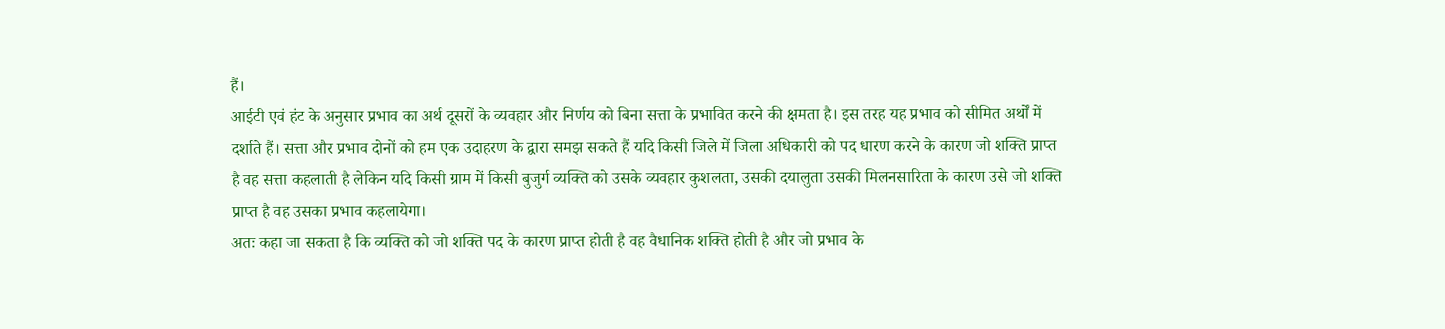हैं।
आईटी एवं हंट के अनुसार प्रभाव का अर्थ दूसरों के व्यवहार और निर्णय को बिना सत्ता के प्रभावित करने की क्षमता है। इस तरह यह प्रभाव को सीमित अर्थों में दर्शाते हैं। सत्ता और प्रभाव दोनों को हम एक उदाहरण के द्वारा समझ सकते हैं यदि किसी जिले में जिला अधिकारी को पद धारण करने के कारण जो शक्ति प्राप्त है वह सत्ता कहलाती है लेकिन यदि किसी ग्राम में किसी बुजुर्ग व्यक्ति को उसके व्यवहार कुशलता, उसकी दयालुता उसकी मिलनसारिता के कारण उसे जो शक्ति प्राप्त है वह उसका प्रभाव कहलायेगा।
अतः कहा जा सकता है कि व्यक्ति को जो शक्ति पद के कारण प्राप्त होती है वह वैधानिक शक्ति होती है और जो प्रभाव के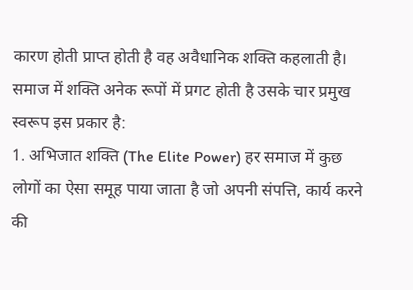कारण होती प्राप्त होती है वह अवैधानिक शक्ति कहलाती है। समाज में शक्ति अनेक रूपों में प्रगट होती है उसके चार प्रमुख स्वरूप इस प्रकार है:
1. अभिजात शक्ति (The Elite Power) हर समाज में कुछ लोगों का ऐसा समूह पाया जाता है जो अपनी संपत्ति, कार्य करने की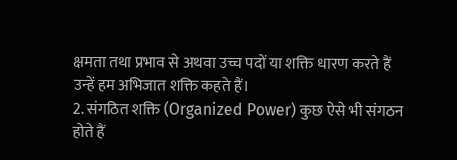क्षमता तथा प्रभाव से अथवा उच्च पदों या शक्ति धारण करते हैं
उन्हें हम अभिजात शक्ति कहते हैं।
2. संगठित शक्ति (Organized Power) कुछ ऐसे भी संगठन होते हैं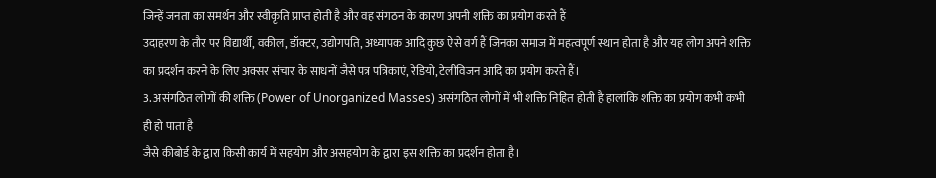जिन्हें जनता का समर्थन और स्वीकृति प्राप्त होती है और वह संगठन के कारण अपनी शक्ति का प्रयोग करते हैं
उदाहरण के तौर पर विद्यार्थी, वकील, डॉक्टर, उद्योगपति, अध्यापक आदि कुछ ऐसे वर्ग हैं जिनका समाज में महत्वपूर्ण स्थान होता है और यह लोग अपने शक्ति का प्रदर्शन करने के लिए अक्सर संचार के साधनों जैसे पत्र पत्रिकाएं, रेडियो, टेलीविजन आदि का प्रयोग करते हैं।
3. असंगठित लोगों की शक्ति (Power of Unorganized Masses) असंगठित लोगों में भी शक्ति निहित होती है हालांकि शक्ति का प्रयोग कभी कभी ही हो पाता है
जैसे कीबोर्ड के द्वारा किसी कार्य में सहयोग और असहयोग के द्वारा इस शक्ति का प्रदर्शन होता है।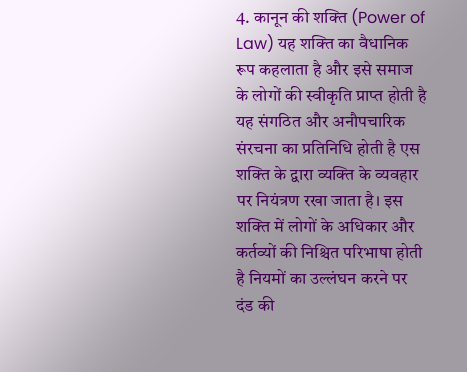4. कानून की शक्ति (Power of Law) यह शक्ति का वैधानिक रूप कहलाता है और इसे समाज के लोगों की स्वीकृति प्राप्त होती है यह संगठित और अनौपचारिक संरचना का प्रतिनिधि होती है एस शक्ति के द्वारा व्यक्ति के व्यवहार पर नियंत्रण रखा जाता है। इस शक्ति में लोगों के अधिकार और कर्तव्यों की निश्चित परिभाषा होती है नियमों का उल्लंघन करने पर दंड की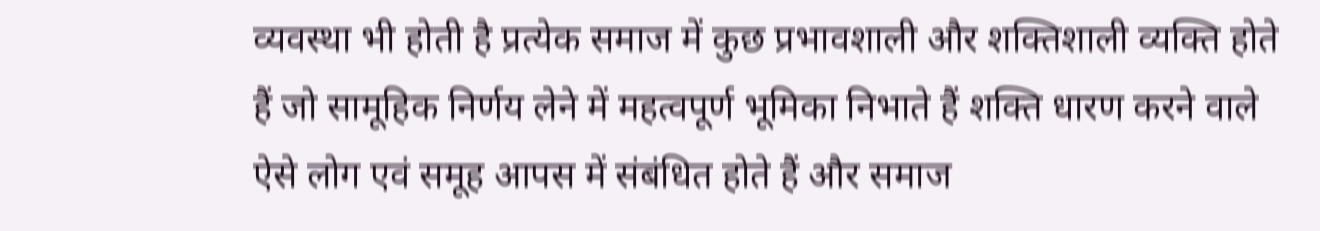व्यवस्था भी होती है प्रत्येक समाज में कुछ प्रभावशाली और शक्तिशाली व्यक्ति होते हैं जो सामूहिक निर्णय लेने में महत्वपूर्ण भूमिका निभाते हैं शक्ति धारण करने वाले ऐसे लोग एवं समूह आपस में संबंधित होते हैं और समाज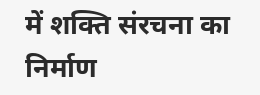में शक्ति संरचना का निर्माण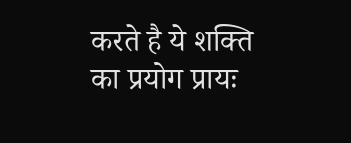करते है ये शक्ति का प्रयोग प्रायः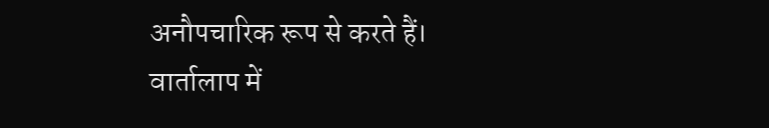अनौपचारिक रूप से करते हैं।
वार्तालाप में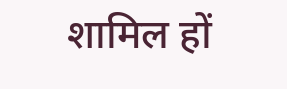शामिल हों